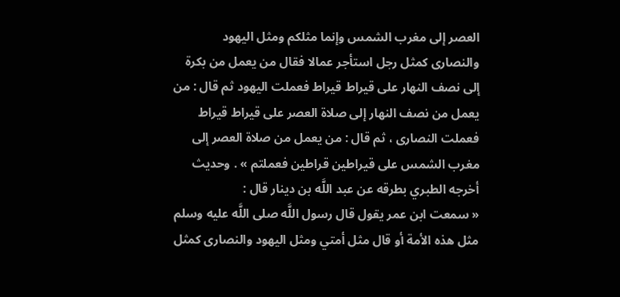العصر إلى مغرب الشمس وإنما مثلكم ومثل اليهود والنصارى كمثل رجل استأجر عمالا فقال من يعمل من بكرة إلى نصف النهار على قيراط قيراط فعملت اليهود ثم قال : من يعمل من نصف النهار إلى صلاة العصر على قيراط قيراط فعملت النصارى ، ثم قال : من يعمل من صلاة العصر إلى مغرب الشمس على قيراطين قراطين فعملتم » . وحديث أخرجه الطبري بطرقه عن عبد اللَّه بن دينار قال :
« سمعت ابن عمر يقول قال رسول اللَّه صلى اللَّه عليه وسلم مثل هذه الأمة أو قال مثل أمتي ومثل اليهود والنصارى كمثل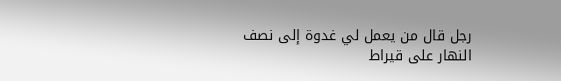رجل قال من يعمل لي غدوة إلى نصف النهار على قيراط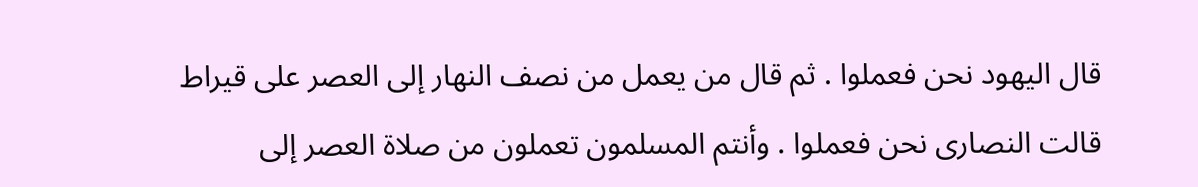قال اليهود نحن فعملوا . ثم قال من يعمل من نصف النهار إلى العصر على قيراط قالت النصارى نحن فعملوا . وأنتم المسلمون تعملون من صلاة العصر إلى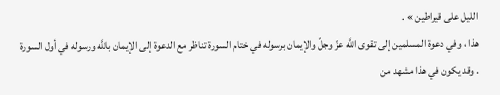الليل على قيراطين » .
هذا ، وفي دعوة المسلمين إلى تقوى اللَّه عزّ وجلّ والإيمان برسوله في ختام السورة تناظر مع الدعوة إلى الإيمان باللَّه ورسوله في أول السورة . وقد يكون في هذا مشهد من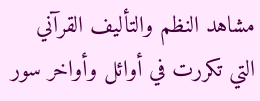مشاهد النظم والتأليف القرآني التي تكررت في أوائل وأواخر سور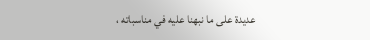عديدة على ما نبهنا عليه في مناسباته ،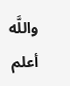واللَّه أعلم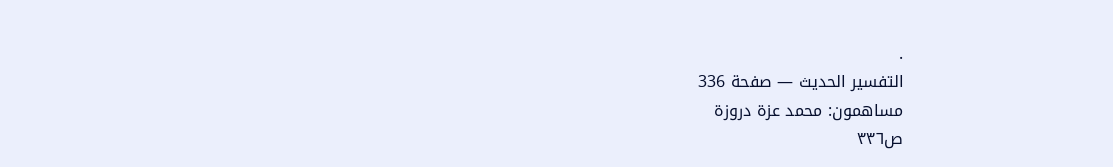.
التفسير الحديث — صفحة 336
مساهمون: محمد عزة دروزة
ص٣٣٦